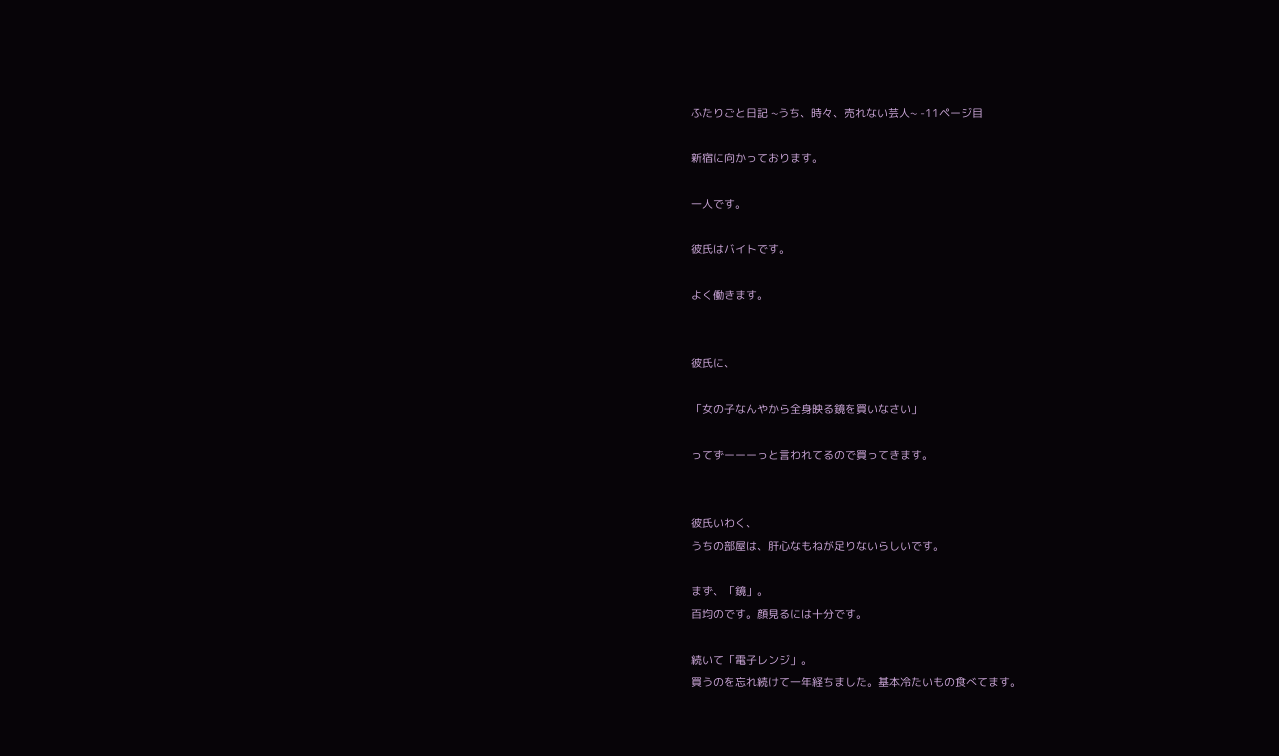ふたりごと日記 ~うち、時々、売れない芸人~ -11ページ目

新宿に向かっております。

一人です。

彼氏はバイトです。

よく働きます。


彼氏に、

「女の子なんやから全身映る鏡を買いなさい」

ってずーーーっと言われてるので買ってきます。


彼氏いわく、
うちの部屋は、肝心なもねが足りないらしいです。

まず、「鏡」。
百均のです。顔見るには十分です。

続いて「電子レンジ」。
買うのを忘れ続けて一年経ちました。基本冷たいもの食べてます。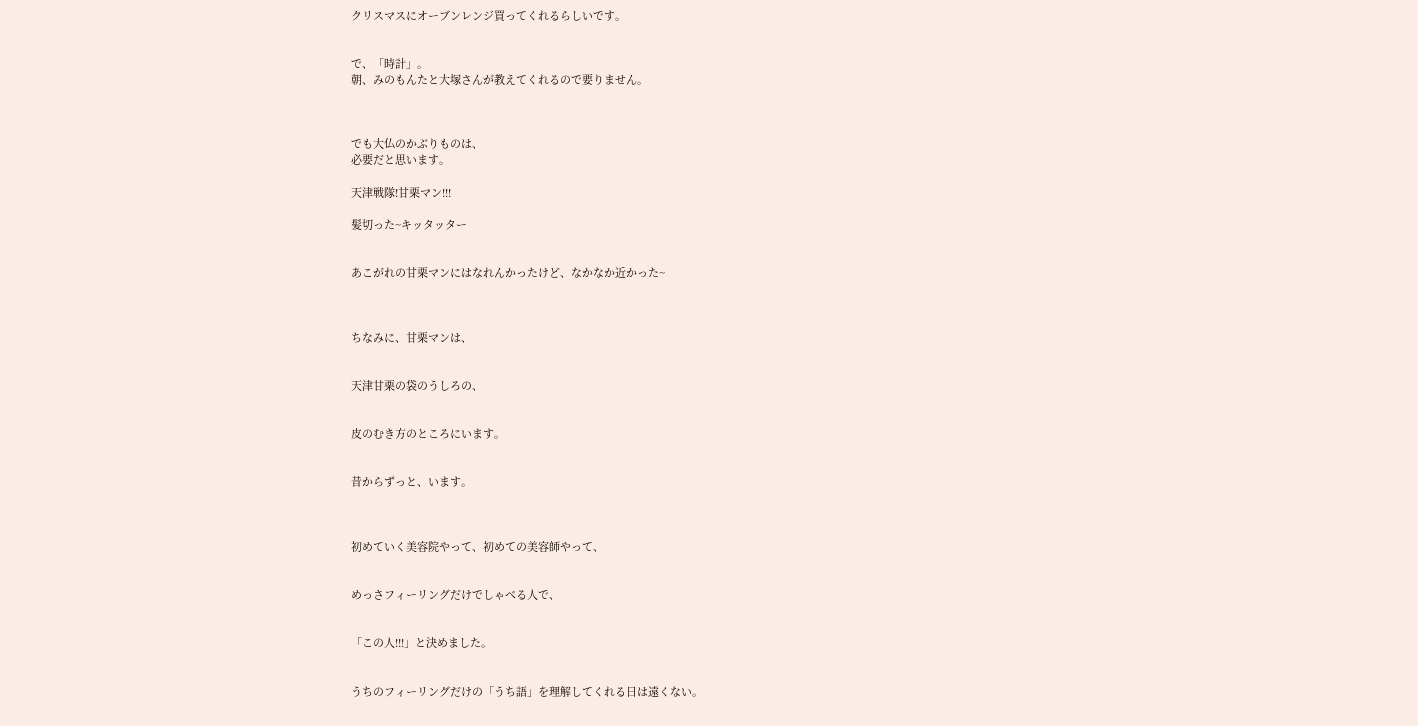クリスマスにオーブンレンジ買ってくれるらしいです。


で、「時計」。
朝、みのもんたと大塚さんが教えてくれるので要りません。



でも大仏のかぶりものは、
必要だと思います。

天津戦隊!甘栗マン!!!

髪切った~キッタッター


あこがれの甘栗マンにはなれんかったけど、なかなか近かった~



ちなみに、甘栗マンは、


天津甘栗の袋のうしろの、


皮のむき方のところにいます。


昔からずっと、います。



初めていく美容院やって、初めての美容師やって、


めっさフィーリングだけでしゃべる人で、


「この人!!!」と決めました。


うちのフィーリングだけの「うち語」を理解してくれる日は遠くない。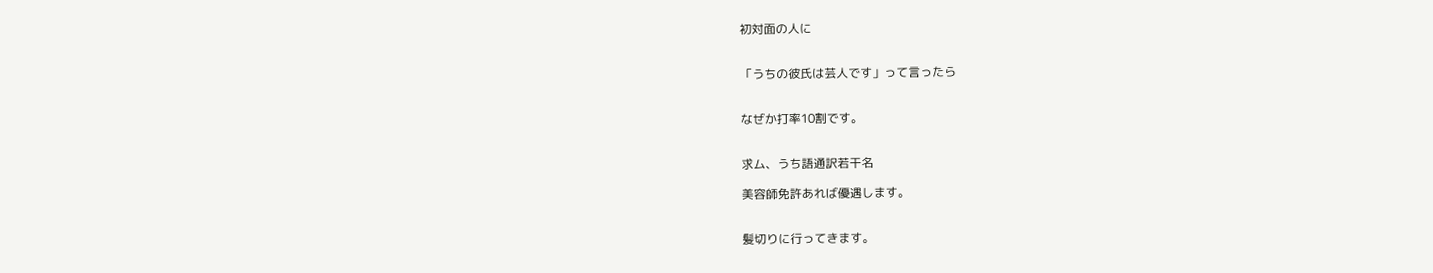初対面の人に


「うちの彼氏は芸人です」って言ったら


なぜか打率10割です。


求ム、うち語通訳若干名

美容師免許あれば優遇します。


髪切りに行ってきます。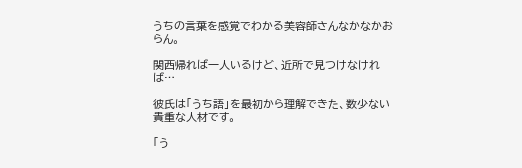うちの言葉を感覚でわかる美容師さんなかなかおらん。

関西帰れば一人いるけど、近所で見つけなければ…

彼氏は「うち語」を最初から理解できた、数少ない貴重な人材です。

「う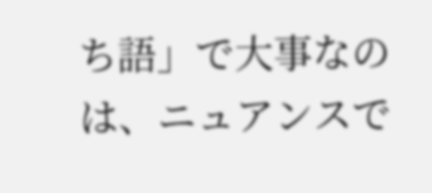ち語」で大事なのは、ニュアンスで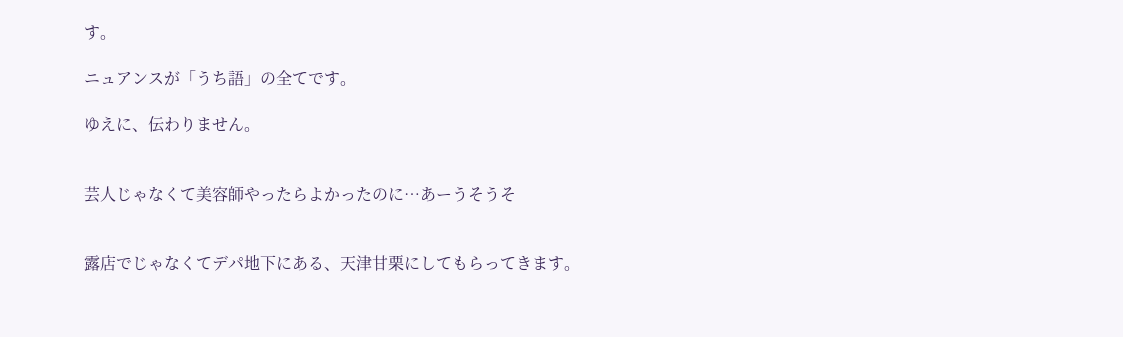す。

ニュアンスが「うち語」の全てです。

ゆえに、伝わりません。


芸人じゃなくて美容師やったらよかったのに…あーうそうそ


露店でじゃなくてデパ地下にある、天津甘栗にしてもらってきます。